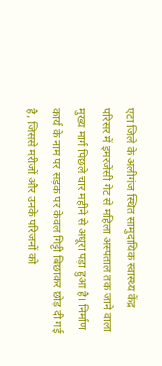एटा जिले के अलीगंज स्थित सामुदायिक स्वास्थ्य केंद्र परिसर में इमरजेंसी गेट से महिला अस्पताल तक जाने वाला मुख्य मार्ग पिछले चार महीने से अधूरा पड़ा हुआ है। निर्माण कार्य के नाम पर सड़क पर केवल गिट्टी बिछाकर छोड़ दी गई है, जिससे मरीजों और उनके परिजनों को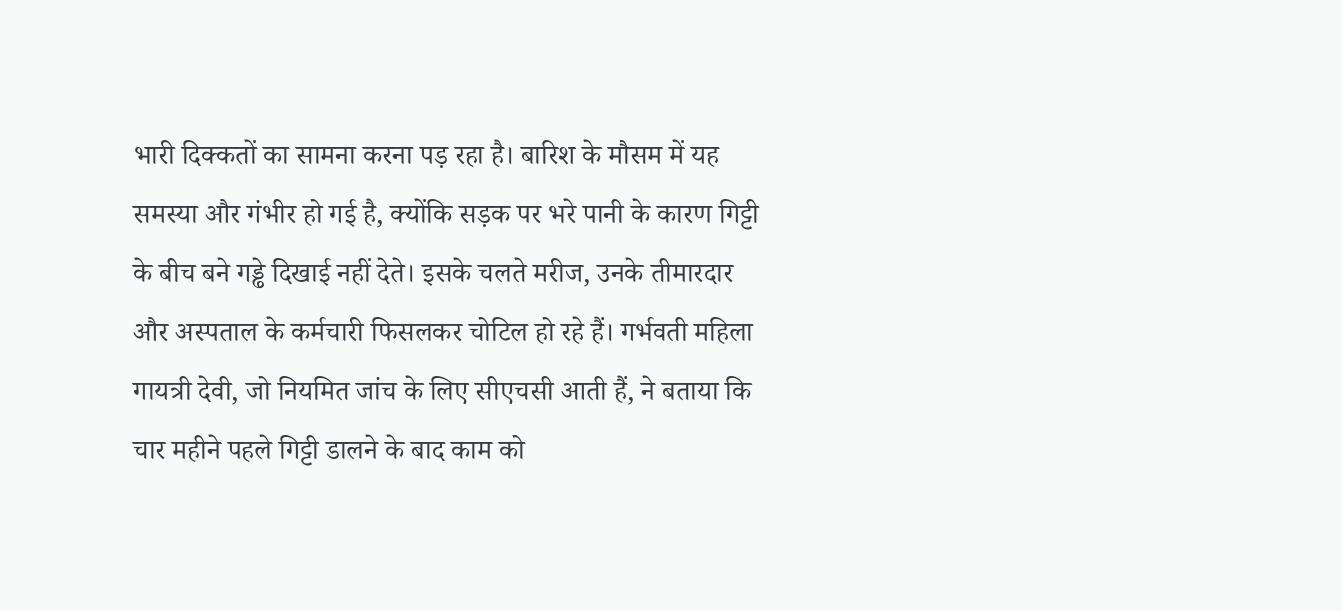भारी दिक्कतों का सामना करना पड़ रहा है। बारिश के मौसम में यह समस्या और गंभीर हो गई है, क्योंकि सड़क पर भरे पानी के कारण गिट्टी के बीच बने गड्ढे दिखाई नहीं देते। इसके चलते मरीज, उनके तीमारदार और अस्पताल के कर्मचारी फिसलकर चोटिल हो रहे हैं। गर्भवती महिला गायत्री देवी, जो नियमित जांच के लिए सीएचसी आती हैं, ने बताया कि चार महीने पहले गिट्टी डालने के बाद काम को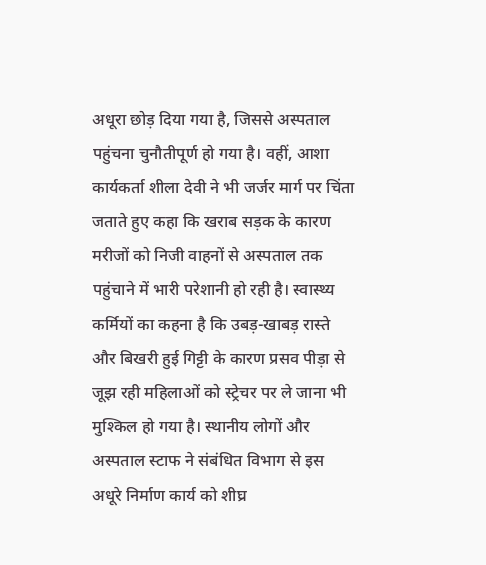अधूरा छोड़ दिया गया है, जिससे अस्पताल पहुंचना चुनौतीपूर्ण हो गया है। वहीं, आशा कार्यकर्ता शीला देवी ने भी जर्जर मार्ग पर चिंता जताते हुए कहा कि खराब सड़क के कारण मरीजों को निजी वाहनों से अस्पताल तक पहुंचाने में भारी परेशानी हो रही है। स्वास्थ्य कर्मियों का कहना है कि उबड़-खाबड़ रास्ते और बिखरी हुई गिट्टी के कारण प्रसव पीड़ा से जूझ रही महिलाओं को स्ट्रेचर पर ले जाना भी मुश्किल हो गया है। स्थानीय लोगों और अस्पताल स्टाफ ने संबंधित विभाग से इस अधूरे निर्माण कार्य को शीघ्र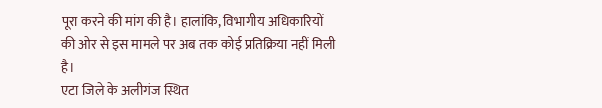पूरा करने की मांग की है। हालांकि, विभागीय अधिकारियों की ओर से इस मामले पर अब तक कोई प्रतिक्रिया नहीं मिली है।
एटा जिले के अलीगंज स्थित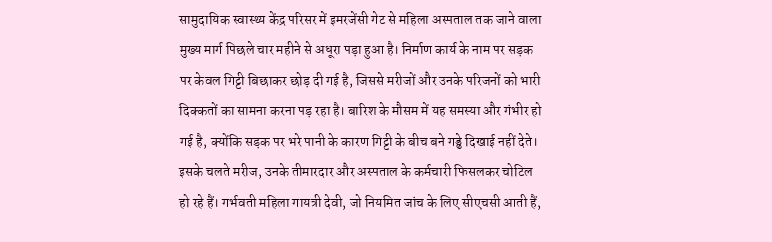सामुदायिक स्वास्थ्य केंद्र परिसर में इमरजेंसी गेट से महिला अस्पताल तक जाने वाला मुख्य मार्ग पिछले चार महीने से अधूरा पड़ा हुआ है। निर्माण कार्य के नाम पर सड़क पर केवल गिट्टी बिछाकर छोड़ दी गई है, जिससे मरीजों और उनके परिजनों को भारी दिक्कतों का सामना करना पड़ रहा है। बारिश के मौसम में यह समस्या और गंभीर हो गई है, क्योंकि सड़क पर भरे पानी के कारण गिट्टी के बीच बने गड्ढे दिखाई नहीं देते। इसके चलते मरीज, उनके तीमारदार और अस्पताल के कर्मचारी फिसलकर चोटिल हो रहे हैं। गर्भवती महिला गायत्री देवी, जो नियमित जांच के लिए सीएचसी आती हैं,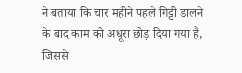ने बताया कि चार महीने पहले गिट्टी डालने के बाद काम को अधूरा छोड़ दिया गया है, जिससे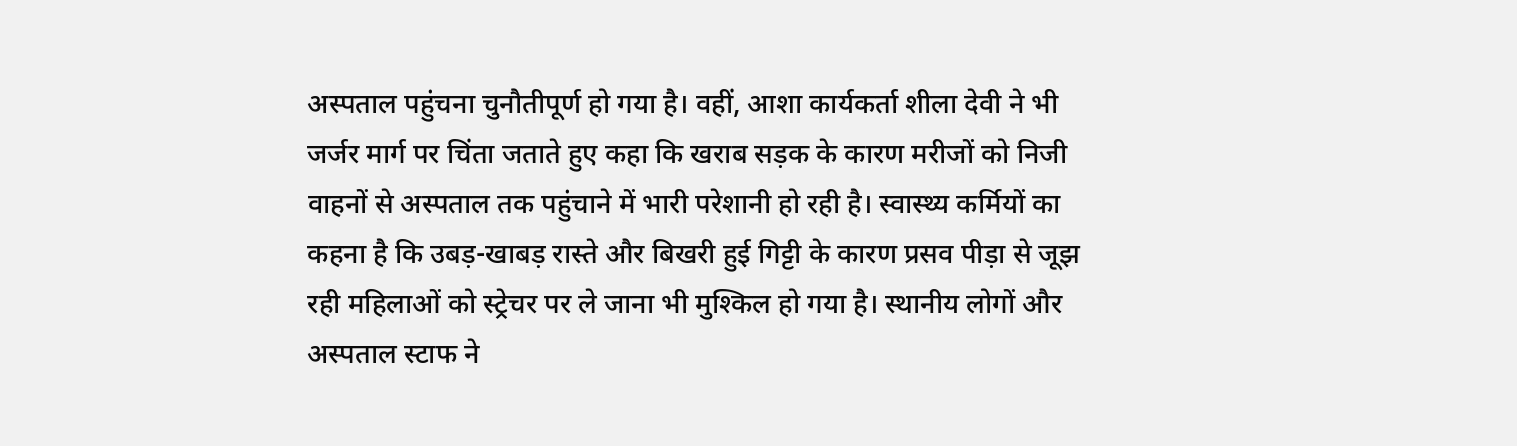अस्पताल पहुंचना चुनौतीपूर्ण हो गया है। वहीं, आशा कार्यकर्ता शीला देवी ने भी जर्जर मार्ग पर चिंता जताते हुए कहा कि खराब सड़क के कारण मरीजों को निजी वाहनों से अस्पताल तक पहुंचाने में भारी परेशानी हो रही है। स्वास्थ्य कर्मियों का कहना है कि उबड़-खाबड़ रास्ते और बिखरी हुई गिट्टी के कारण प्रसव पीड़ा से जूझ रही महिलाओं को स्ट्रेचर पर ले जाना भी मुश्किल हो गया है। स्थानीय लोगों और अस्पताल स्टाफ ने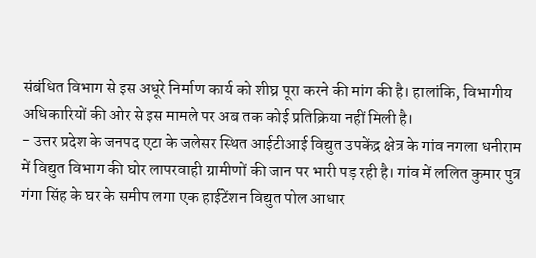संबंधित विभाग से इस अधूरे निर्माण कार्य को शीघ्र पूरा करने की मांग की है। हालांकि, विभागीय अधिकारियों की ओर से इस मामले पर अब तक कोई प्रतिक्रिया नहीं मिली है।
- उत्तर प्रदेश के जनपद एटा के जलेसर स्थित आईटीआई विद्युत उपकेंद्र क्षेत्र के गांव नगला धनीराम में विद्युत विभाग की घोर लापरवाही ग्रामीणों की जान पर भारी पड़ रही है। गांव में ललित कुमार पुत्र गंगा सिंह के घर के समीप लगा एक हाईटेंशन विद्युत पोल आधार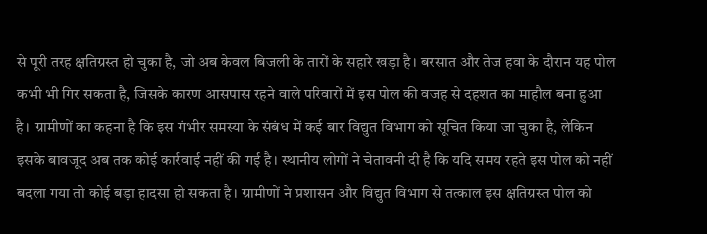से पूरी तरह क्षतिग्रस्त हो चुका है, जो अब केवल बिजली के तारों के सहारे खड़ा है। बरसात और तेज हवा के दौरान यह पोल कभी भी गिर सकता है, जिसके कारण आसपास रहने वाले परिवारों में इस पोल की वजह से दहशत का माहौल बना हुआ है। ग्रामीणों का कहना है कि इस गंभीर समस्या के संबंध में कई बार विद्युत विभाग को सूचित किया जा चुका है, लेकिन इसके बावजूद अब तक कोई कार्रवाई नहीं की गई है। स्थानीय लोगों ने चेतावनी दी है कि यदि समय रहते इस पोल को नहीं बदला गया तो कोई बड़ा हादसा हो सकता है। ग्रामीणों ने प्रशासन और विद्युत विभाग से तत्काल इस क्षतिग्रस्त पोल को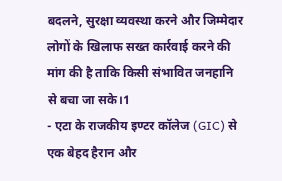बदलने, सुरक्षा व्यवस्था करने और जिम्मेदार लोगों के खिलाफ सख्त कार्रवाई करने की मांग की है ताकि किसी संभावित जनहानि से बचा जा सके।1
- एटा के राजकीय इण्टर कॉलेज (GIC) से एक बेहद हैरान और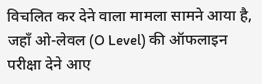विचलित कर देने वाला मामला सामने आया है, जहाँ ओ-लेवल (O Level) की ऑफलाइन परीक्षा देने आए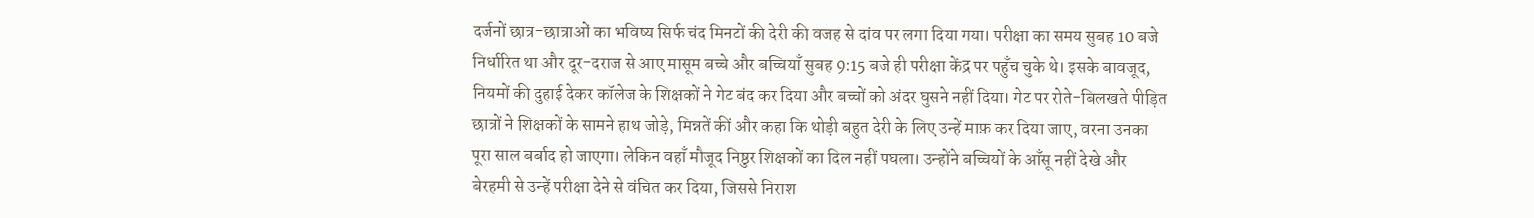दर्जनों छात्र-छात्राओं का भविष्य सिर्फ चंद मिनटों की देरी की वजह से दांव पर लगा दिया गया। परीक्षा का समय सुबह 10 बजे निर्धारित था और दूर-दराज से आए मासूम बच्चे और बच्चियाँ सुबह 9:15 बजे ही परीक्षा केंद्र पर पहुँच चुके थे। इसके बावजूद, नियमों की दुहाई देकर कॉलेज के शिक्षकों ने गेट बंद कर दिया और बच्चों को अंदर घुसने नहीं दिया। गेट पर रोते-बिलखते पीड़ित छात्रों ने शिक्षकों के सामने हाथ जोड़े, मिन्नतें कीं और कहा कि थोड़ी बहुत देरी के लिए उन्हें माफ़ कर दिया जाए, वरना उनका पूरा साल बर्बाद हो जाएगा। लेकिन वहाँ मौजूद निष्ठुर शिक्षकों का दिल नहीं पघला। उन्होंने बच्चियों के आँसू नहीं देखे और बेरहमी से उन्हें परीक्षा देने से वंचित कर दिया, जिससे निराश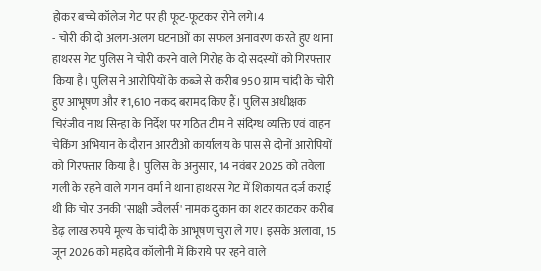होकर बच्चे कॉलेज गेट पर ही फूट-फूटकर रोने लगे।4
- चोरी की दो अलग-अलग घटनाओं का सफल अनावरण करते हुए थाना हाथरस गेट पुलिस ने चोरी करने वाले गिरोह के दो सदस्यों को गिरफ्तार किया है। पुलिस ने आरोपियों के कब्जे से करीब 950 ग्राम चांदी के चोरी हुए आभूषण और ₹1,610 नकद बरामद किए हैं। पुलिस अधीक्षक चिरंजीव नाथ सिन्हा के निर्देश पर गठित टीम ने संदिग्ध व्यक्ति एवं वाहन चेकिंग अभियान के दौरान आरटीओ कार्यालय के पास से दोनों आरोपियों को गिरफ्तार किया है। पुलिस के अनुसार, 14 नवंबर 2025 को तवेला गली के रहने वाले गगन वर्मा ने थाना हाथरस गेट में शिकायत दर्ज कराई थी कि चोर उनकी 'साक्षी ज्वैलर्स' नामक दुकान का शटर काटकर करीब डेढ़ लाख रुपये मूल्य के चांदी के आभूषण चुरा ले गए। इसके अलावा, 15 जून 2026 को महादेव कॉलोनी में किराये पर रहने वाले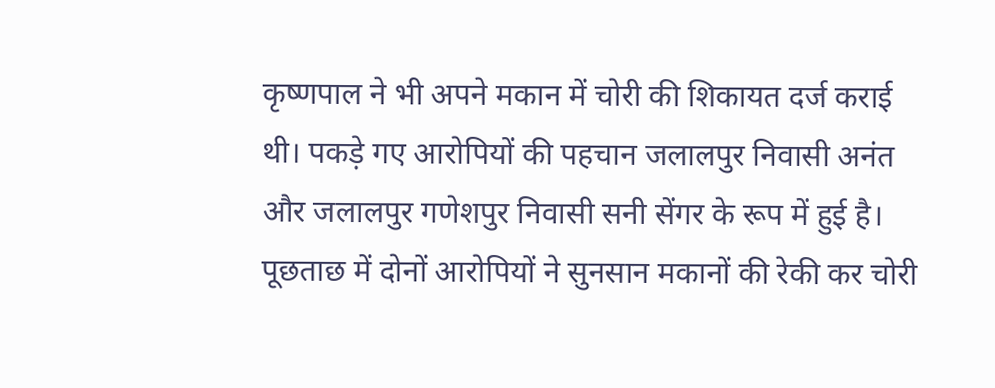कृष्णपाल ने भी अपने मकान में चोरी की शिकायत दर्ज कराई थी। पकड़े गए आरोपियों की पहचान जलालपुर निवासी अनंत और जलालपुर गणेशपुर निवासी सनी सेंगर के रूप में हुई है। पूछताछ में दोनों आरोपियों ने सुनसान मकानों की रेकी कर चोरी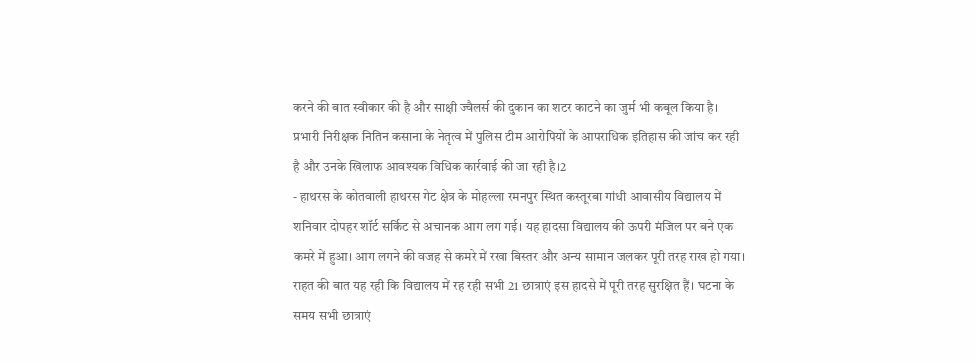करने की बात स्वीकार की है और साक्षी ज्वैलर्स की दुकान का शटर काटने का जुर्म भी कबूल किया है। प्रभारी निरीक्षक नितिन कसाना के नेतृत्व में पुलिस टीम आरोपियों के आपराधिक इतिहास की जांच कर रही है और उनके खिलाफ आवश्यक विधिक कार्रवाई की जा रही है।2
- हाथरस के कोतवाली हाथरस गेट क्षेत्र के मोहल्ला रमनपुर स्थित कस्तूरबा गांधी आवासीय विद्यालय में शनिवार दोपहर शॉर्ट सर्किट से अचानक आग लग गई। यह हादसा विद्यालय की ऊपरी मंजिल पर बने एक कमरे में हुआ। आग लगने की वजह से कमरे में रखा बिस्तर और अन्य सामान जलकर पूरी तरह राख हो गया। राहत की बात यह रही कि विद्यालय में रह रही सभी 21 छात्राएं इस हादसे में पूरी तरह सुरक्षित हैं। घटना के समय सभी छात्राएं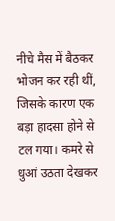नीचे मैस में बैठकर भोजन कर रही थीं, जिसके कारण एक बड़ा हादसा होने से टल गया। कमरे से धुआं उठता देखकर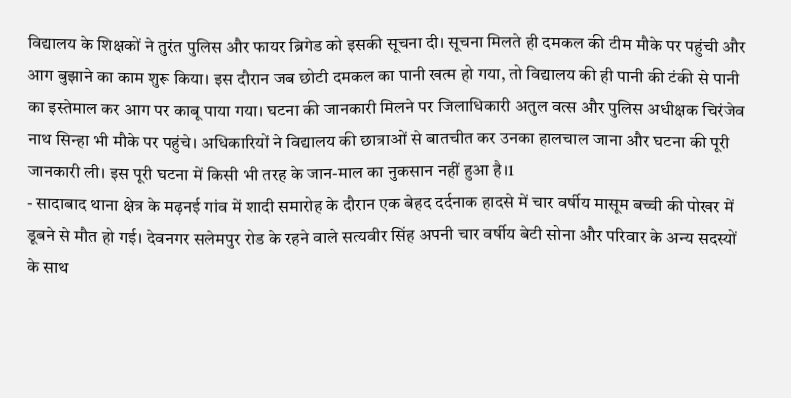विद्यालय के शिक्षकों ने तुरंत पुलिस और फायर ब्रिगेड को इसकी सूचना दी। सूचना मिलते ही दमकल की टीम मौके पर पहुंची और आग बुझाने का काम शुरू किया। इस दौरान जब छोटी दमकल का पानी खत्म हो गया, तो विद्यालय की ही पानी की टंकी से पानी का इस्तेमाल कर आग पर काबू पाया गया। घटना की जानकारी मिलने पर जिलाधिकारी अतुल वत्स और पुलिस अधीक्षक चिरंजेव नाथ सिन्हा भी मौके पर पहुंचे। अधिकारियों ने विद्यालय की छात्राओं से बातचीत कर उनका हालचाल जाना और घटना की पूरी जानकारी ली। इस पूरी घटना में किसी भी तरह के जान-माल का नुकसान नहीं हुआ है।1
- सादाबाद थाना क्षेत्र के मढ़नई गांव में शादी समारोह के दौरान एक बेहद दर्दनाक हादसे में चार वर्षीय मासूम बच्ची की पोखर में डूबने से मौत हो गई। देवनगर सलेमपुर रोड के रहने वाले सत्यवीर सिंह अपनी चार वर्षीय बेटी सोना और परिवार के अन्य सदस्यों के साथ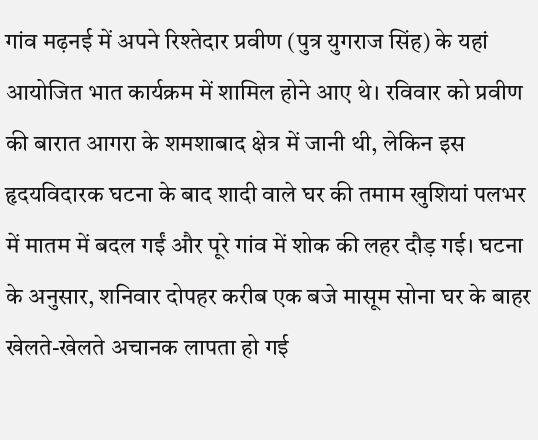गांव मढ़नई में अपने रिश्तेदार प्रवीण (पुत्र युगराज सिंह) के यहां आयोजित भात कार्यक्रम में शामिल होने आए थे। रविवार को प्रवीण की बारात आगरा के शमशाबाद क्षेत्र में जानी थी, लेकिन इस हृदयविदारक घटना के बाद शादी वाले घर की तमाम खुशियां पलभर में मातम में बदल गईं और पूरे गांव में शोक की लहर दौड़ गई। घटना के अनुसार, शनिवार दोपहर करीब एक बजे मासूम सोना घर के बाहर खेलते-खेलते अचानक लापता हो गई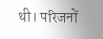थी। परिजनों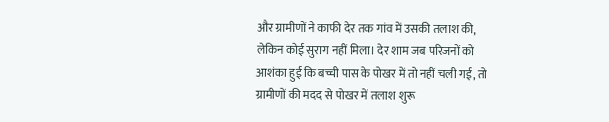और ग्रामीणों ने काफी देर तक गांव में उसकी तलाश की, लेकिन कोई सुराग नहीं मिला। देर शाम जब परिजनों को आशंका हुई कि बच्ची पास के पोखर में तो नहीं चली गई, तो ग्रामीणों की मदद से पोखर में तलाश शुरू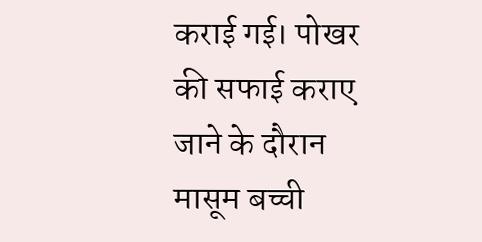कराई गई। पोखर की सफाई कराए जाने के दौरान मासूम बच्ची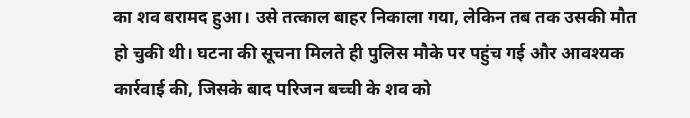का शव बरामद हुआ। उसे तत्काल बाहर निकाला गया, लेकिन तब तक उसकी मौत हो चुकी थी। घटना की सूचना मिलते ही पुलिस मौके पर पहुंच गई और आवश्यक कार्रवाई की, जिसके बाद परिजन बच्ची के शव को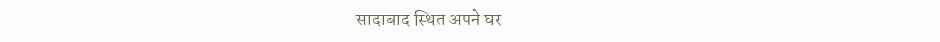सादाबाद स्थित अपने घर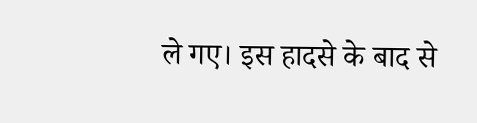ले गए। इस हादसे के बाद से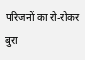परिजनों का रो-रोकर बुरा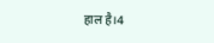हाल है।4